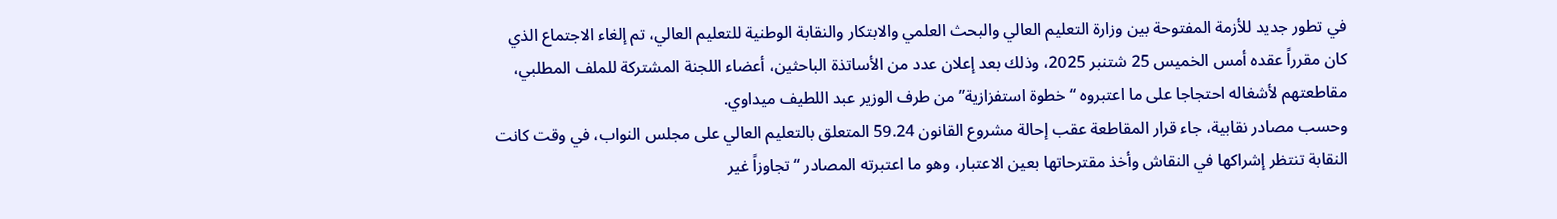في تطور جديد للأزمة المفتوحة بين وزارة التعليم العالي والبحث العلمي والابتكار والنقابة الوطنية للتعليم العالي، تم إلغاء الاجتماع الذي كان مقرراً عقده أمس الخميس 25 شتنبر 2025، وذلك بعد إعلان عدد من الأساتذة الباحثين، أعضاء اللجنة المشتركة للملف المطلبي، مقاطعتهم لأشغاله احتجاجا على ما اعتبروه “خطوة استفزازية” من طرف الوزير عبد اللطيف ميداوي.
وحسب مصادر نقابية، جاء قرار المقاطعة عقب إحالة مشروع القانون 59.24 المتعلق بالتعليم العالي على مجلس النواب، في وقت كانت النقابة تنتظر إشراكها في النقاش وأخذ مقترحاتها بعين الاعتبار، وهو ما اعتبرته المصادر “تجاوزاً غير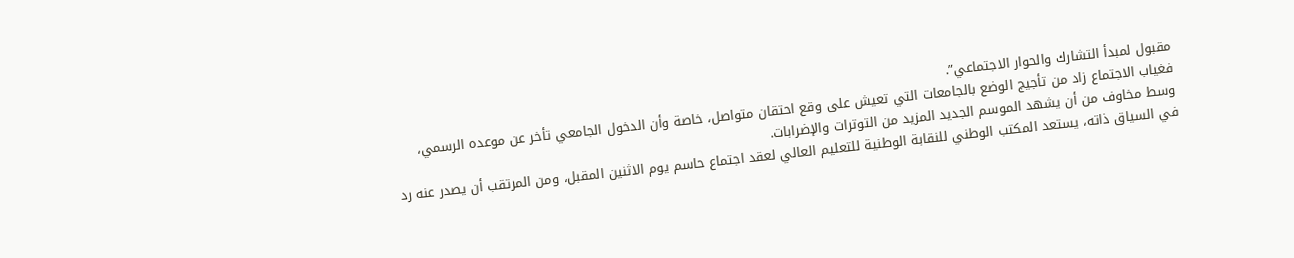مقبول لمبدأ التشارك والحوار الاجتماعي”.
فغياب الاجتماع زاد من تأجيج الوضع بالجامعات التي تعيش على وقع احتقان متواصل، خاصة وأن الدخول الجامعي تأخر عن موعده الرسمي، وسط مخاوف من أن يشهد الموسم الجديد المزيد من التوترات والإضرابات.
في السياق ذاته، يستعد المكتب الوطني للنقابة الوطنية للتعليم العالي لعقد اجتماع حاسم يوم الاثنين المقبل، ومن المرتقب أن يصدر عنه رد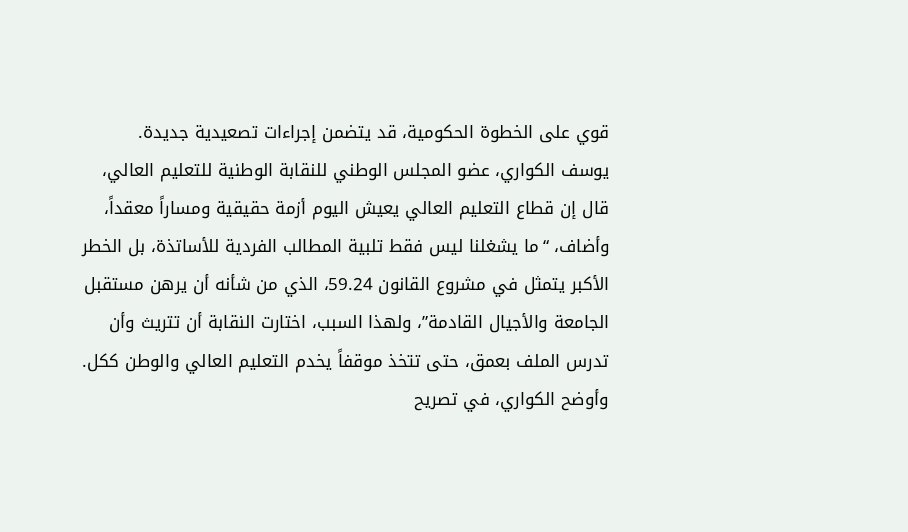قوي على الخطوة الحكومية، قد يتضمن إجراءات تصعيدية جديدة.
يوسف الكواري، عضو المجلس الوطني للنقابة الوطنية للتعليم العالي، قال إن قطاع التعليم العالي يعيش اليوم أزمة حقيقية ومساراً معقداً، وأضاف، “ما يشغلنا ليس فقط تلبية المطالب الفردية للأساتذة، بل الخطر الأكبر يتمثل في مشروع القانون 59.24، الذي من شأنه أن يرهن مستقبل الجامعة والأجيال القادمة”، ولهذا السبب، اختارت النقابة أن تتريث وأن تدرس الملف بعمق، حتى تتخذ موقفاً يخدم التعليم العالي والوطن ككل.
وأوضح الكواري، في تصريح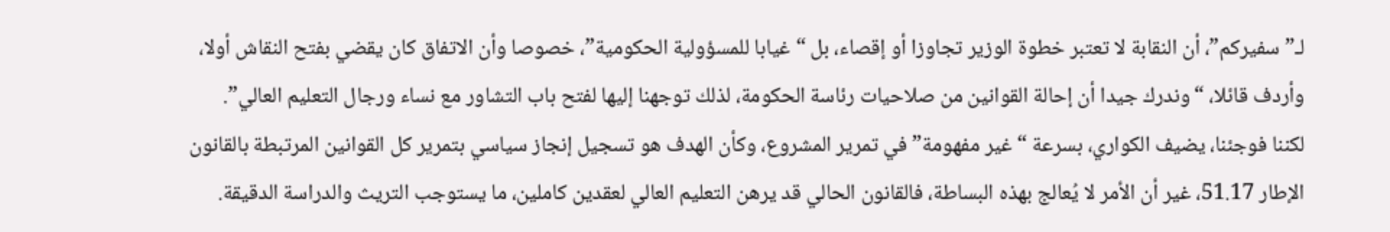لـ”سفيركم”، أن النقابة لا تعتبر خطوة الوزير تجاوزا أو إقصاء، بل “غيابا للمسؤولية الحكومية”، خصوصا وأن الاتفاق كان يقضي بفتح النقاش أولا، وأردف قائلا، “وندرك جيدا أن إحالة القوانين من صلاحيات رئاسة الحكومة، لذلك توجهنا إليها لفتح باب التشاور مع نساء ورجال التعليم العالي”.
لكننا فوجئنا، يضيف الكواري، بسرعة “غير مفهومة” في تمرير المشروع، وكأن الهدف هو تسجيل إنجاز سياسي بتمرير كل القوانين المرتبطة بالقانون الإطار 51.17، غير أن الأمر لا يُعالج بهذه البساطة، فالقانون الحالي قد يرهن التعليم العالي لعقدين كاملين، ما يستوجب التريث والدراسة الدقيقة.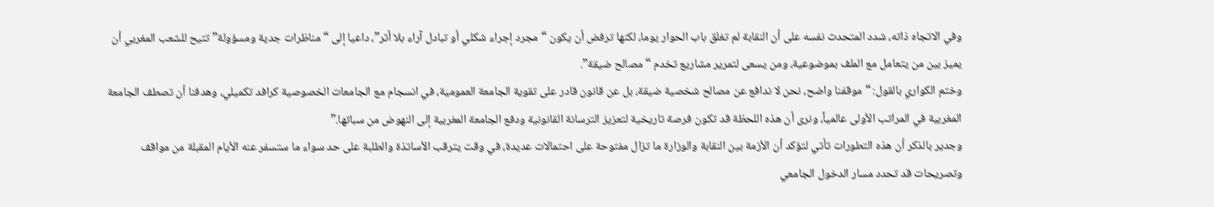وفي الاتجاه ذاته، شدد المتحدث نفسه على أن النقابة لم تغلق باب الحوار يوما، لكنها ترفض أن يكون “مجرد إجراء شكلي أو تبادل آراء بلا أثر”، داعيا إلى “مناظرات جدية ومسؤولة” تتيح للشعب المغربي أن يميز بين من يتعامل مع الملف بموضوعية، ومن يسعى لتمرير مشاريع تخدم “مصالح ضيقة”.
وختم الكواري بالقول: “موقفنا واضح، نحن لا ندافع عن مصالح شخصية ضيقة، بل عن قانون قادر على تقوية الجامعة العمومية، في انسجام مع الجامعات الخصوصية كرافد تكميلي، وهدفنا أن تصطف الجامعة المغربية في المراتب الأولى عالمياً، ونرى أن هذه اللحظة قد تكون فرصة تاريخية لتعزيز الترسانة القانونية ودفع الجامعة المغربية إلى النهوض من سباتها.”
وجدير بالذكر أن هذه التطورات تأتي لتؤكد أن الأزمة بين النقابة والوزارة ما تزال مفتوحة على احتمالات عديدة، في وقت يترقب الأساتذة والطلبة على حد سواء ما ستسفر عنه الأيام المقبلة من مواقف وتصريحات قد تحدد مسار الدخول الجامعي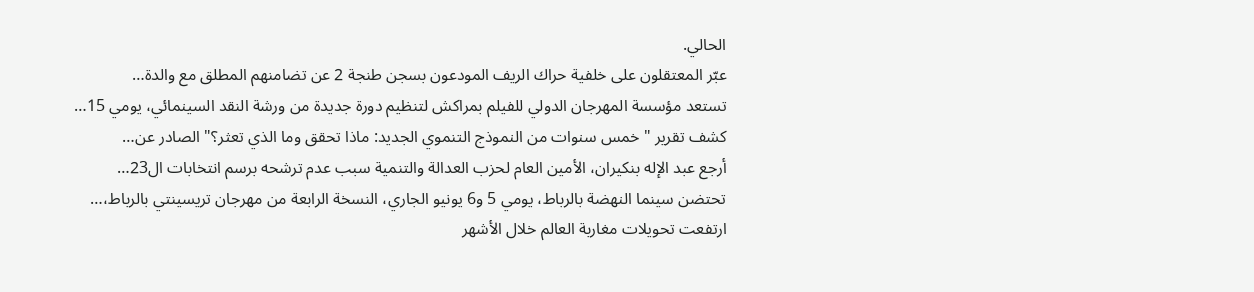الحالي.
عبّر المعتقلون على خلفية حراك الريف المودعون بسجن طنجة 2 عن تضامنهم المطلق مع والدة…
تستعد مؤسسة المهرجان الدولي للفيلم بمراكش لتنظيم دورة جديدة من ورشة النقد السينمائي، يومي 15…
كشف تقرير "خمس سنوات من النموذج التنموي الجديد: ماذا تحقق وما الذي تعثر؟" الصادر عن…
أرجع عبد الإله بنكيران، الأمين العام لحزب العدالة والتنمية سبب عدم ترشحه برسم انتخابات ال23…
تحتضن سينما النهضة بالرباط، يومي 5 و6 يونيو الجاري، النسخة الرابعة من مهرجان تريسينتي بالرباط،…
ارتفعت تحويلات مغاربة العالم خلال الأشهر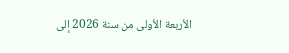الأربعة الأولى من سنة 2026 إلى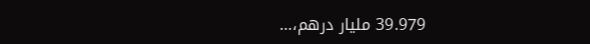39.979 مليار درهم،…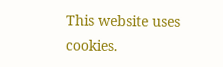This website uses cookies.